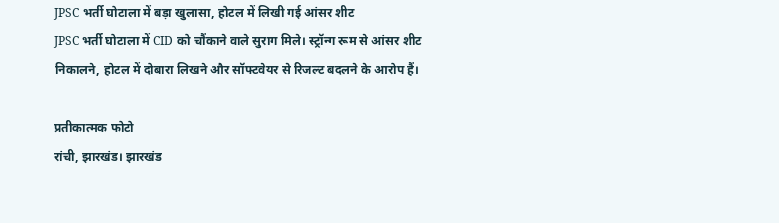JPSC भर्ती घोटाला में बड़ा खुलासा, होटल में लिखी गई आंसर शीट
JPSC भर्ती घोटाला में CID को चौंकाने वाले सुराग मिले। स्ट्रॉन्ग रूम से आंसर शीट निकालने, होटल में दोबारा लिखने और सॉफ्टवेयर से रिजल्ट बदलने के आरोप हैं।

प्रतीकात्मक फोटो
रांची, झारखंड। झारखंड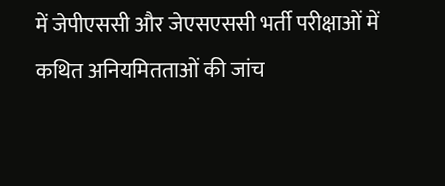में जेपीएससी और जेएसएससी भर्ती परीक्षाओं में कथित अनियमितताओं की जांच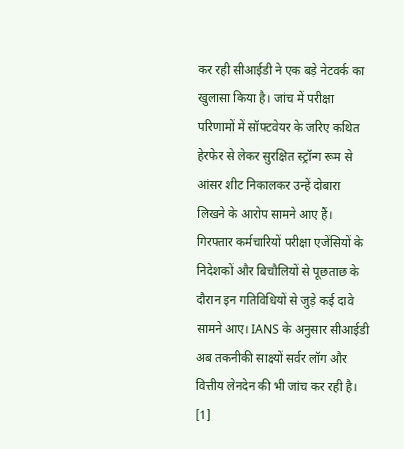कर रही सीआईडी ने एक बड़े नेटवर्क का खुलासा किया है। जांच में परीक्षा परिणामों में सॉफ्टवेयर के जरिए कथित हेरफेर से लेकर सुरक्षित स्ट्रॉन्ग रूम से आंसर शीट निकालकर उन्हें दोबारा लिखने के आरोप सामने आए हैं। गिरफ्तार कर्मचारियों परीक्षा एजेंसियों के निदेशकों और बिचौलियों से पूछताछ के दौरान इन गतिविधियों से जुड़े कई दावे सामने आए। IANS के अनुसार सीआईडी अब तकनीकी साक्ष्यों सर्वर लॉग और वित्तीय लेनदेन की भी जांच कर रही है। [1]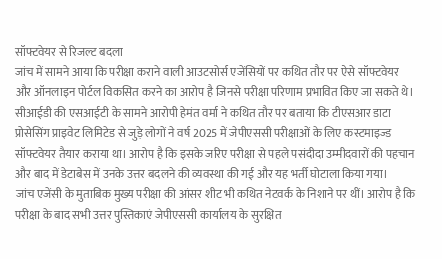सॉफ्टवेयर से रिजल्ट बदला
जांच में सामने आया कि परीक्षा कराने वाली आउटसोर्स एजेंसियों पर कथित तौर पर ऐसे सॉफ्टवेयर और ऑनलाइन पोर्टल विकसित करने का आरोप है जिनसे परीक्षा परिणाम प्रभावित किए जा सकते थे। सीआईडी की एसआईटी के सामने आरोपी हेमंत वर्मा ने कथित तौर पर बताया कि टीएसआर डाटा प्रोसेसिंग प्राइवेट लिमिटेड से जुड़े लोगों ने वर्ष 2025 में जेपीएससी परीक्षाओं के लिए कस्टमाइज्ड सॉफ्टवेयर तैयार कराया था। आरोप है कि इसके जरिए परीक्षा से पहले पसंदीदा उम्मीदवारों की पहचान और बाद में डेटाबेस में उनके उत्तर बदलने की व्यवस्था की गई और यह भर्ती घोटाला किया गया।
जांच एजेंसी के मुताबिक मुख्य परीक्षा की आंसर शीट भी कथित नेटवर्क के निशाने पर थीं। आरोप है कि परीक्षा के बाद सभी उत्तर पुस्तिकाएं जेपीएससी कार्यालय के सुरक्षित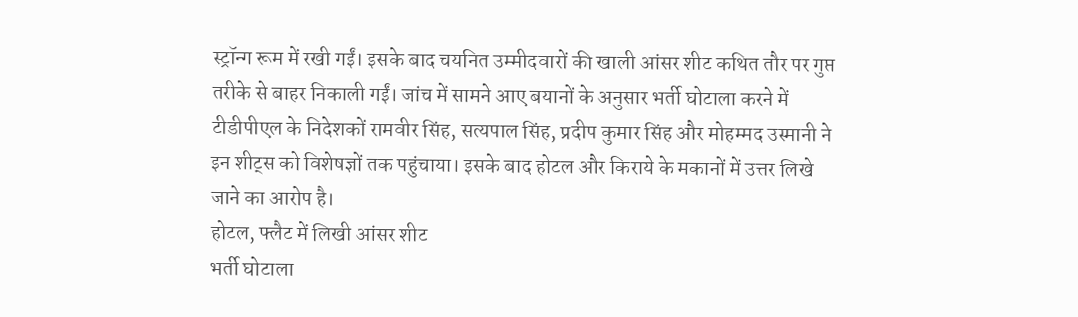स्ट्रॉन्ग रूम में रखी गईं। इसके बाद चयनित उम्मीदवारों की खाली आंसर शीट कथित तौर पर गुप्त तरीके से बाहर निकाली गईं। जांच में सामने आए बयानों के अनुसार भर्ती घोटाला करने में टीडीपीएल के निदेशकों रामवीर सिंह, सत्यपाल सिंह, प्रदीप कुमार सिंह और मोहम्मद उस्मानी ने इन शीट्स को विशेषज्ञों तक पहुंचाया। इसके बाद होटल और किराये के मकानों में उत्तर लिखे जाने का आरोप है।
होटल, फ्लैट में लिखी आंसर शीट
भर्ती घोटाला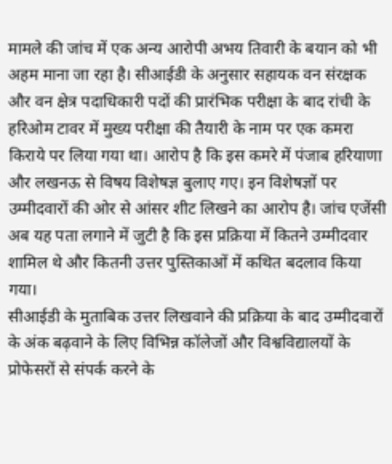मामले की जांच में एक अन्य आरोपी अभय तिवारी के बयान को भी अहम माना जा रहा है। सीआईडी के अनुसार सहायक वन संरक्षक और वन क्षेत्र पदाधिकारी पदों की प्रारंभिक परीक्षा के बाद रांची के हरिओम टावर में मुख्य परीक्षा की तैयारी के नाम पर एक कमरा किराये पर लिया गया था। आरोप है कि इस कमरे में पंजाब हरियाणा और लखनऊ से विषय विशेषज्ञ बुलाए गए। इन विशेषज्ञों पर उम्मीदवारों की ओर से आंसर शीट लिखने का आरोप है। जांच एजेंसी अब यह पता लगाने में जुटी है कि इस प्रक्रिया में कितने उम्मीदवार शामिल थे और कितनी उत्तर पुस्तिकाओं में कथित बदलाव किया गया।
सीआईडी के मुताबिक उत्तर लिखवाने की प्रक्रिया के बाद उम्मीदवारों के अंक बढ़वाने के लिए विभिन्न कॉलेजों और विश्वविद्यालयों के प्रोफेसरों से संपर्क करने के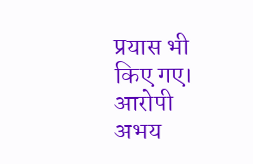प्रयास भी किए गए। आरोपी अभय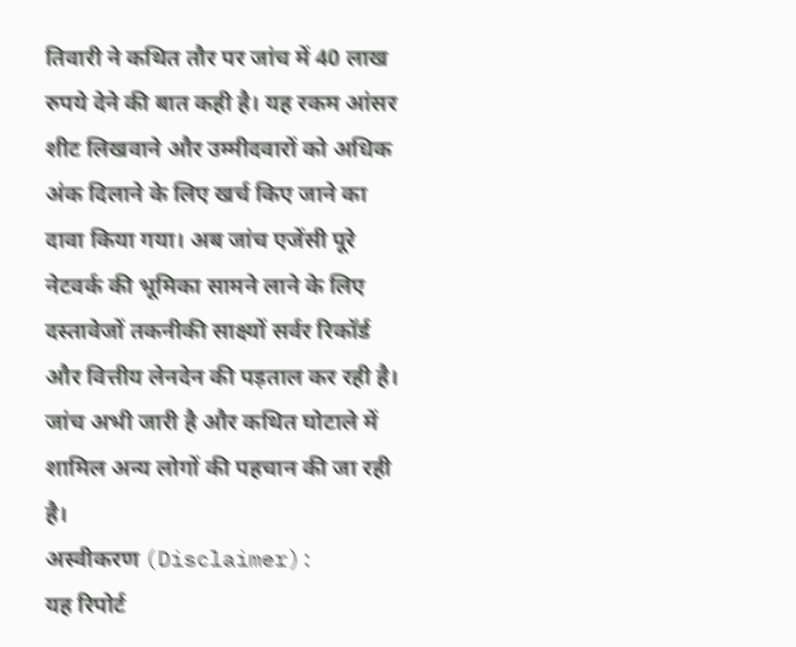तिवारी ने कथित तौर पर जांच में 40 लाख रुपये देने की बात कही है। यह रकम आंसर शीट लिखवाने और उम्मीदवारों को अधिक अंक दिलाने के लिए खर्च किए जाने का दावा किया गया। अब जांच एजेंसी पूरे नेटवर्क की भूमिका सामने लाने के लिए दस्तावेजों तकनीकी साक्ष्यों सर्वर रिकॉर्ड और वित्तीय लेनदेन की पड़ताल कर रही है। जांच अभी जारी है और कथित घोटाले में शामिल अन्य लोगों की पहचान की जा रही है।
अस्वीकरण (Disclaimer):
यह रिपोर्ट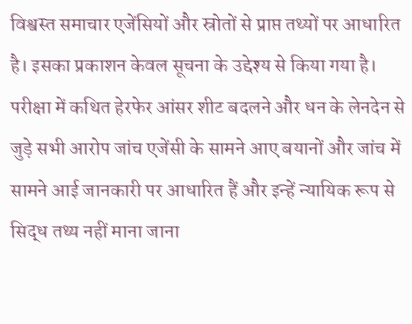विश्वस्त समाचार एजेंसियों और स्रोतों से प्राप्त तथ्यों पर आधारित है। इसका प्रकाशन केवल सूचना के उद्देश्य से किया गया है। परीक्षा में कथित हेरफेर आंसर शीट बदलने और धन के लेनदेन से जुड़े सभी आरोप जांच एजेंसी के सामने आए बयानों और जांच में सामने आई जानकारी पर आधारित हैं और इन्हें न्यायिक रूप से सिद्ध तथ्य नहीं माना जाना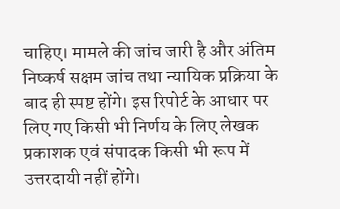चाहिए। मामले की जांच जारी है और अंतिम निष्कर्ष सक्षम जांच तथा न्यायिक प्रक्रिया के बाद ही स्पष्ट होंगे। इस रिपोर्ट के आधार पर लिए गए किसी भी निर्णय के लिए लेखक प्रकाशक एवं संपादक किसी भी रूप में उत्तरदायी नहीं होंगे।